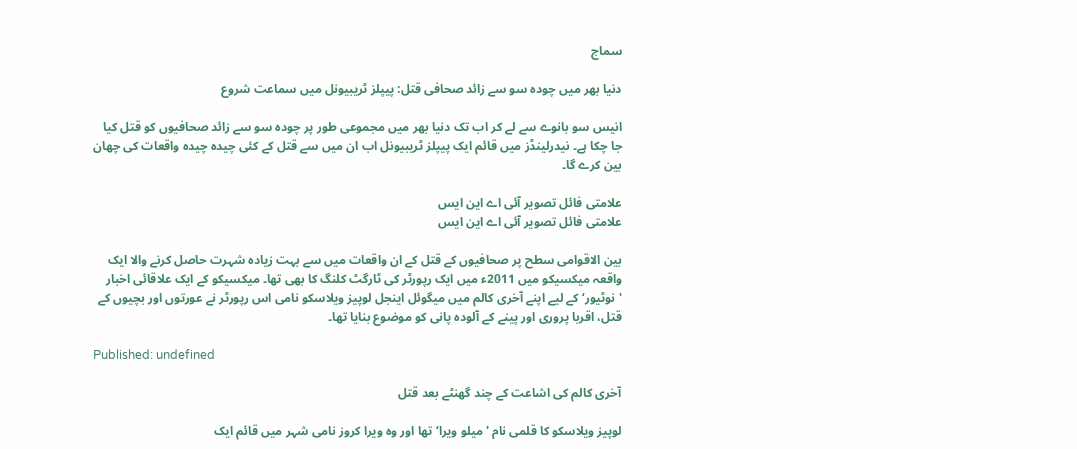سماج

دنیا بھر میں چودہ سو سے زائد صحافی قتل: پیپلز ٹریبیونل میں سماعت شروع

انیس سو بانوے سے لے کر اب تک دنیا بھر میں مجموعی طور پر چودہ سو سے زائد صحافیوں کو قتل کیا جا چکا ہے۔ نیدرلینڈز میں قائم ایک پیپلز ٹریبیونل اب ان میں سے قتل کے کئی چیدہ چیدہ واقعات کی چھان بین کرے گا۔

علامتی فائل تصویر آئی اے این ایس
علامتی فائل تصویر آئی اے این ایس

بین الاقوامی سطح پر صحافیوں کے قتل کے ان واقعات میں سے بہت زیادہ شہرت حاصل کرنے والا ایک واقعہ میکسیکو میں 2011ء میں ایک رپورٹر کی ٹارگٹ کلنگ کا بھی تھا۔ میکسیکو کے ایک علاقائی اخبار 'نوٹیور‘ کے لیے اپنے آخری کالم میں میگوئل اینجل لوپیز ویلاسکو نامی اس رپورٹر نے عورتوں اور بچیوں کے قتل، اقربا پروری اور پینے کے آلودہ پانی کو موضوع بنایا تھا۔

Published: undefined

آخری کالم کی اشاعت کے چند گھنٹے بعد قتل

لوپیز ویلاسکو کا قلمی نام 'میلو ویرا‘ تھا اور وہ ویرا کروز نامی شہر میں قائم ایک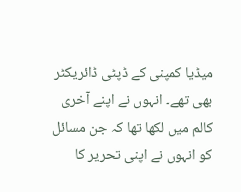میڈیا کمپنی کے ڈپٹی ڈائریکٹر بھی تھے۔ انہوں نے اپنے آخری کالم میں لکھا تھا کہ جن مسائل کو انہوں نے اپنی تحریر کا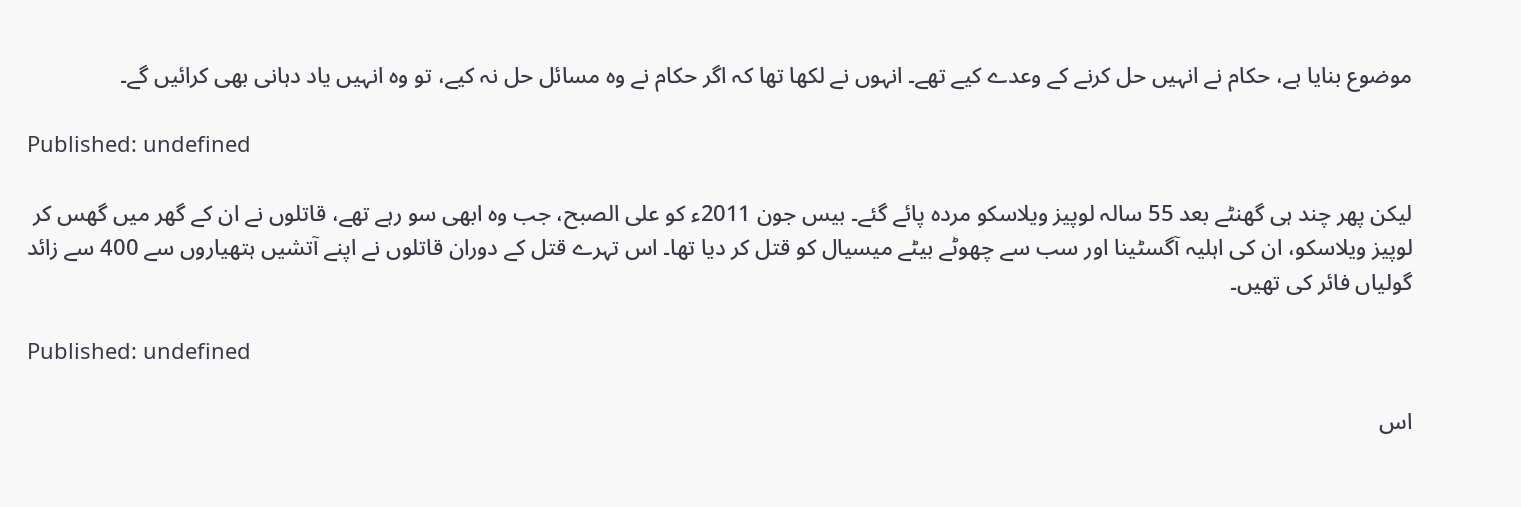موضوع بنایا ہے، حکام نے انہیں حل کرنے کے وعدے کیے تھے۔ انہوں نے لکھا تھا کہ اگر حکام نے وہ مسائل حل نہ کیے، تو وہ انہیں یاد دہانی بھی کرائیں گے۔

Published: undefined

لیکن پھر چند ہی گھنٹے بعد 55 سالہ لوپیز ویلاسکو مردہ پائے گئے۔ بیس جون 2011ء کو علی الصبح، جب وہ ابھی سو رہے تھے، قاتلوں نے ان کے گھر میں گھس کر لوپیز ویلاسکو، ان کی اہلیہ آگسٹینا اور سب سے چھوٹے بیٹے میسیال کو قتل کر دیا تھا۔ اس تہرے قتل کے دوران قاتلوں نے اپنے آتشیں ہتھیاروں سے 400 سے زائد گولیاں فائر کی تھیں۔

Published: undefined

اس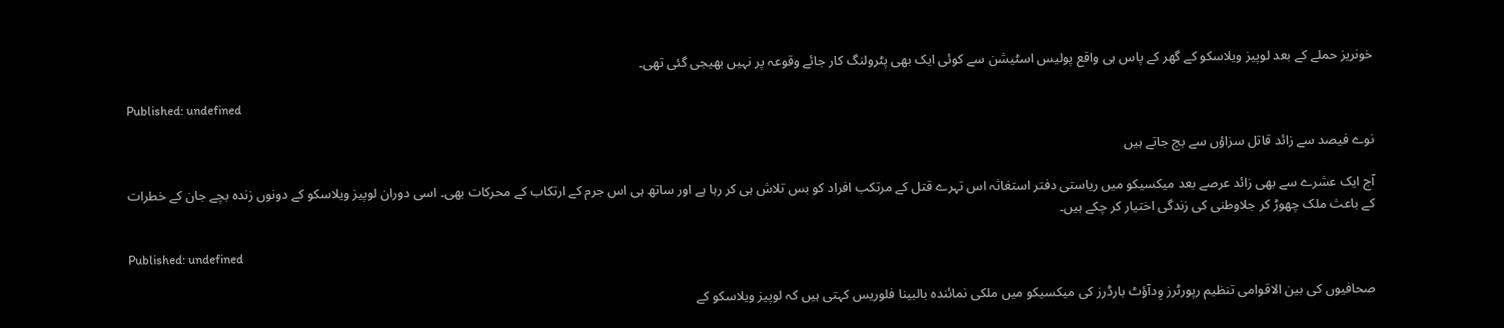خونریز حملے کے بعد لوپیز ویلاسکو کے گھر کے پاس ہی واقع پولیس اسٹیشن سے کوئی ایک بھی پٹرولنگ کار جائے وقوعہ پر نہیں بھیجی گئی تھی۔

Published: undefined

نوے فیصد سے زائد قاتل سزاؤں سے بچ جاتے ہیں

آج ایک عشرے سے بھی زائد عرصے بعد میکسیکو میں ریاستی دفتر استغاثہ اس تہرے قتل کے مرتکب افراد کو بس تلاش ہی کر رہا ہے اور ساتھ ہی اس جرم کے ارتکاب کے محرکات بھی۔ اسی دوران لوپیز ویلاسکو کے دونوں زندہ بچے جان کے خطرات کے باعث ملک چھوڑ کر جلاوطنی کی زندگی اختیار کر چکے ہیں۔

Published: undefined

صحافیوں کی بین الاقوامی تنظیم رپورٹرز وِدآؤٹ بارڈرز کی میکسیکو میں ملکی نمائندہ بالبینا فلوریس کہتی ہیں کہ لوپیز ویلاسکو کے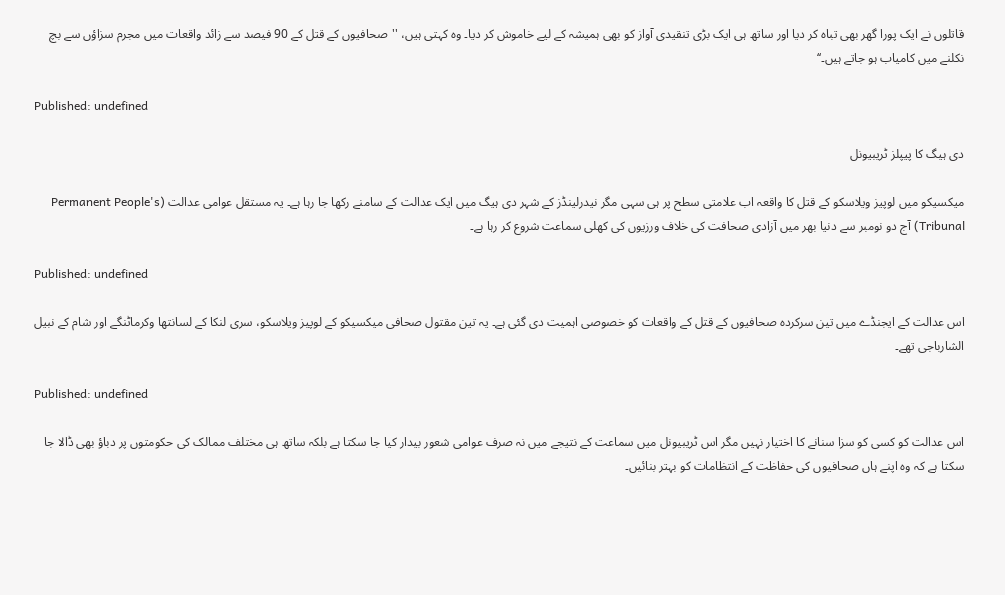قاتلوں نے ایک پورا گھر بھی تباہ کر دیا اور ساتھ ہی ایک بڑی تنقیدی آواز کو بھی ہمیشہ کے لیے خاموش کر دیا۔ وہ کہتی ہیں، ''صحافیوں کے قتل کے 90 فیصد سے زائد واقعات میں مجرم سزاؤں سے بچ نکلنے میں کامیاب ہو جاتے ہیں۔‘‘

Published: undefined

دی ہیگ کا پیپلز ٹریبیونل

میکسیکو میں لوپیز ویلاسکو کے قتل کا واقعہ اب علامتی سطح پر ہی سہی مگر نیدرلینڈز کے شہر دی ہیگ میں ایک عدالت کے سامنے رکھا جا رہا ہے۔ یہ مستقل عوامی عدالت (Permanent People's Tribunal) آج دو نومبر سے دنیا بھر میں آزادی صحافت کی خلاف ورزیوں کی کھلی سماعت شروع کر رہا ہے۔

Published: undefined

اس عدالت کے ایجنڈے میں تین سرکردہ صحافیوں کے قتل کے واقعات کو خصوصی اہمیت دی گئی ہے۔ یہ تین مقتول صحافی میکسیکو کے لوپیز ویلاسکو، سری لنکا کے لسانتھا وکرماٹنگے اور شام کے نبیل الشارباجی تھے۔

Published: undefined

اس عدالت کو کسی کو سزا سنانے کا اختیار نہیں مگر اس ٹریبیونل میں سماعت کے نتیجے میں نہ صرف عوامی شعور بیدار کیا جا سکتا ہے بلکہ ساتھ ہی مختلف ممالک کی حکومتوں پر دباؤ بھی ڈالا جا سکتا ہے کہ وہ اپنے ہاں صحافیوں کی حفاظت کے انتظامات کو بہتر بنائیں۔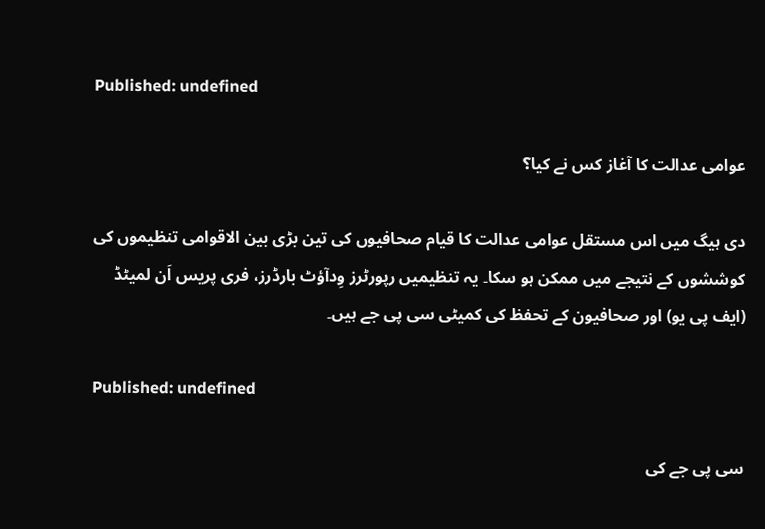Published: undefined

عوامی عدالت کا آغاز کس نے کیا؟

دی ہیگ میں اس مستقل عوامی عدالت کا قیام صحافیوں کی تین بڑی بین الاقوامی تنظیموں کی کوششوں کے نتیجے میں ممکن ہو سکا۔ یہ تنظیمیں رپورٹرز وِدآؤٹ بارڈرز، فری پریس اَن لمیٹڈ (ایف پی یو) اور صحافیون کے تحفظ کی کمیٹی سی پی جے ہیں۔

Published: undefined

سی پی جے کی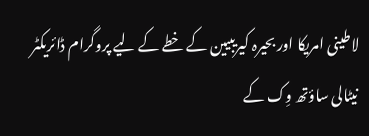لاطینی امریکا اور بحیرہ کیریبیین کے خطے کے لیے پروگرام ڈائریکٹر نیٹالی ساؤتھ وِک کے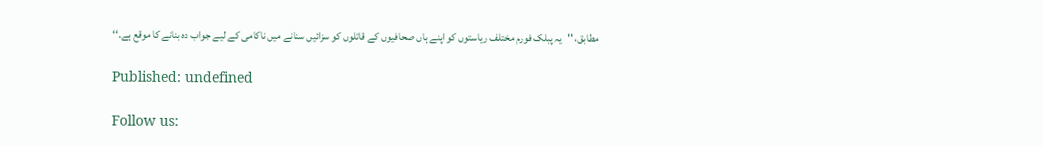مطابق، ''یہ پبلک فورم مختلف ریاستوں کو اپنے ہاں صحافیوں کے قاتلوں کو سزائیں سنانے میں ناکامی کے لیے جواب دہ بنانے کا موقع ہے۔‘‘

Published: undefined

Follow us: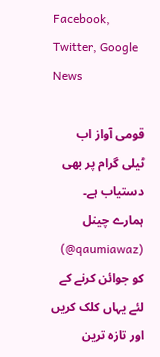Facebook, Twitter, Google News

قومی آواز اب ٹیلی گرام پر بھی دستیاب ہے۔ ہمارے چینل (qaumiawaz@) کو جوائن کرنے کے لئے یہاں کلک کریں اور تازہ ترین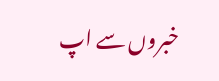خبروں سے اپ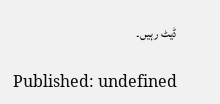ڈیٹ رہیں۔

Published: undefined